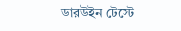ডারউইন টেস্টে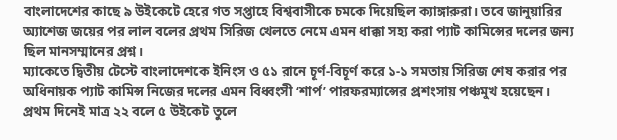বাংলাদেশের কাছে ৯ উইকেটে হেরে গত সপ্তাহে বিশ্ববাসীকে চমকে দিয়েছিল ক্যাঙ্গারুরা। তবে জানুয়ারির অ্যাশেজ জয়ের পর লাল বলের প্রথম সিরিজ খেলতে নেমে এমন ধাক্কা সহ্য করা প্যাট কামিন্সের দলের জন্য ছিল মানসম্মানের প্রশ্ন।
ম্যাকেতে দ্বিতীয় টেস্টে বাংলাদেশকে ইনিংস ও ৫১ রানে চূর্ণ-বিচূর্ণ করে ১-১ সমতায় সিরিজ শেষ করার পর অধিনায়ক প্যাট কামিন্স নিজের দলের এমন বিধ্বংসী ‘শার্প’ পারফরম্যান্সের প্রশংসায় পঞ্চমুখ হয়েছেন।
প্রথম দিনেই মাত্র ২২ বলে ৫ উইকেট তুলে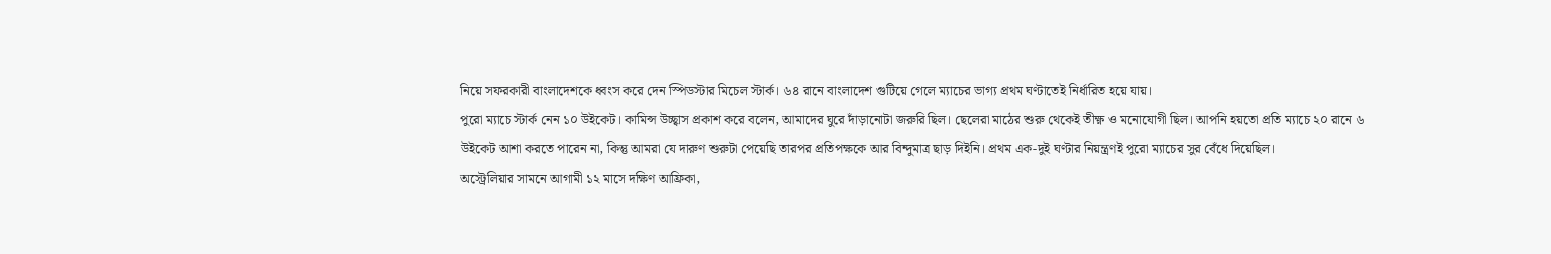নিয়ে সফরকারী বাংলাদেশকে ধ্বংস করে দেন স্পিডস্টার মিচেল স্টার্ক। ৬৪ রানে বাংলাদেশ গুটিয়ে গেলে ম্যাচের ভাগ্য প্রথম ঘণ্টাতেই নির্ধারিত হয়ে যায়।
পুরো ম্যাচে স্টার্ক নেন ১০ উইকেট। কামিন্স উচ্ছ্বাস প্রকাশ করে বলেন, আমাদের ঘুরে দাঁড়ানোটা জরুরি ছিল। ছেলেরা মাঠের শুরু থেকেই তীক্ষ্ণ ও মনোযোগী ছিল। আপনি হয়তো প্রতি ম্যাচে ২০ রানে ৬ উইকেট আশা করতে পারেন না, কিন্তু আমরা যে দারুণ শুরুটা পেয়েছি তারপর প্রতিপক্ষকে আর বিন্দুমাত্র ছাড় দিইনি। প্রথম এক-দুই ঘণ্টার নিয়ন্ত্রণই পুরো ম্যাচের সুর বেঁধে দিয়েছিল।
অস্ট্রেলিয়ার সামনে আগামী ১২ মাসে দক্ষিণ আফ্রিকা,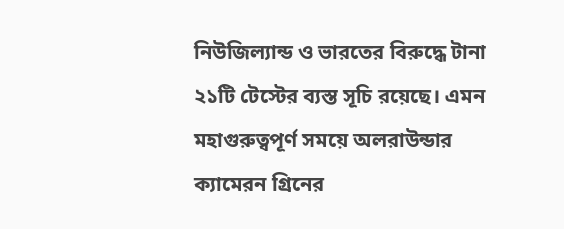নিউজিল্যান্ড ও ভারতের বিরুদ্ধে টানা ২১টি টেস্টের ব্যস্ত সূচি রয়েছে। এমন মহাগুরুত্বপূর্ণ সময়ে অলরাউন্ডার ক্যামেরন গ্রিনের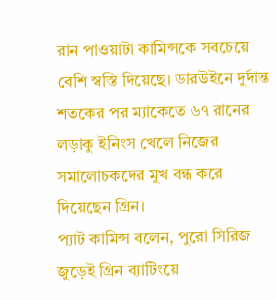রান পাওয়াটা কামিন্সকে সবচেয়ে বেশি স্বস্তি দিয়েছে। ডারউইনে দুর্দান্ত শতকের পর ম্যাকেতে ৬৭ রানের লড়াকু ইনিংস খেলে নিজের সমালোচকদের মুখ বন্ধ করে দিয়েছেন গ্রিন।
প্যাট কামিন্স বলেন, পুরো সিরিজ জুড়েই গ্রিন ব্যাটিংয়ে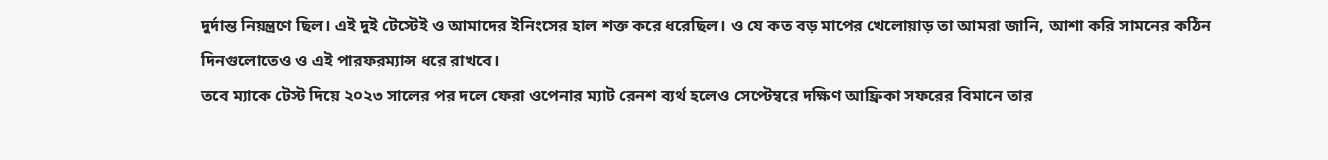দুর্দান্ত নিয়ন্ত্রণে ছিল। এই দুই টেস্টেই ও আমাদের ইনিংসের হাল শক্ত করে ধরেছিল। ও যে কত বড় মাপের খেলোয়াড় তা আমরা জানি, আশা করি সামনের কঠিন দিনগুলোতেও ও এই পারফরম্যান্স ধরে রাখবে।
তবে ম্যাকে টেস্ট দিয়ে ২০২৩ সালের পর দলে ফেরা ওপেনার ম্যাট রেনশ ব্যর্থ হলেও সেপ্টেম্বরে দক্ষিণ আফ্রিকা সফরের বিমানে তার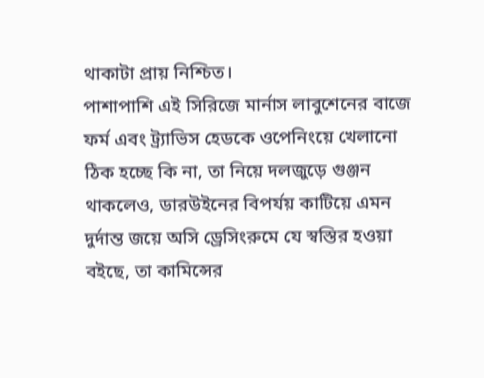থাকাটা প্রায় নিশ্চিত।
পাশাপাশি এই সিরিজে মার্নাস লাবুশেনের বাজে ফর্ম এবং ট্র্যাভিস হেডকে ওপেনিংয়ে খেলানো ঠিক হচ্ছে কি না, তা নিয়ে দলজুড়ে গুঞ্জন থাকলেও, ডারউইনের বিপর্যয় কাটিয়ে এমন দুর্দান্ত জয়ে অসি ড্রেসিংরুমে যে স্বস্তির হওয়া বইছে, তা কামিন্সের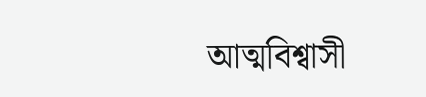আত্মবিশ্বাসী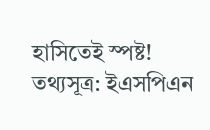হাসিতেই স্পষ্ট!
তথ্যসূত্র: ইএসপিএন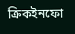ক্রিকইনফো